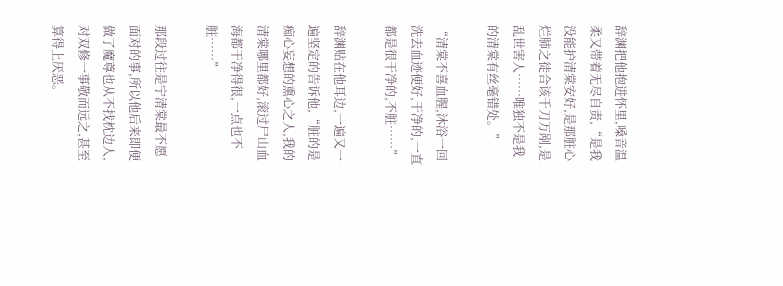辞渊把他抱进怀里,嗓音温柔又带着无尽自责,“是我没能护清棠安好,是那脏心烂肺之徒合该千刀万剐,是乱世害人……唯独不是我的清棠有丝毫错处。”

“清棠不喜血腥,沐浴一回洗去血迹便好,干净的,一直都是很干净的,不脏……”

辞渊贴在他耳边,一遍又一遍坚定的告诉他,“脏的是痴心妄想的熏心之人,我的清棠哪里都好,滚过尸山血海都干净得很,一点也不脏……”

那段过往是宁清棠最不愿面对的事,所以他后来即便做了魔尊也从不找枕边人,对双修一事敬而远之,甚至算得上厌恶。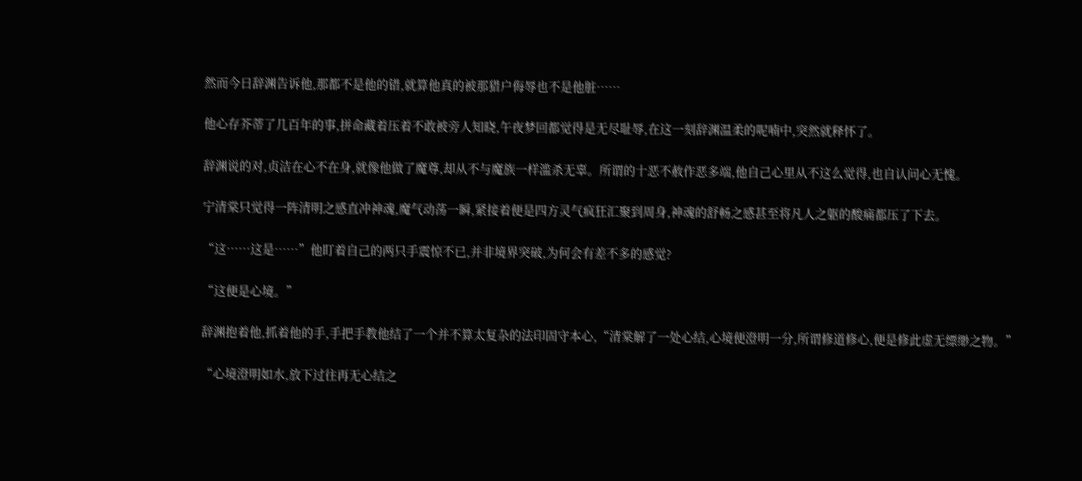然而今日辞渊告诉他,那都不是他的错,就算他真的被那猎户侮辱也不是他脏……

他心存芥蒂了几百年的事,拼命藏着压着不敢被旁人知晓,午夜梦回都觉得是无尽耻辱,在这一刻辞渊温柔的呢喃中,突然就释怀了。

辞渊说的对,贞洁在心不在身,就像他做了魔尊,却从不与魔族一样滥杀无辜。所谓的十恶不赦作恶多端,他自己心里从不这么觉得,也自认问心无愧。

宁清棠只觉得一阵清明之感直冲神魂,魔气动荡一瞬,紧接着便是四方灵气疯狂汇聚到周身,神魂的舒畅之感甚至将凡人之躯的酸痛都压了下去。

“这……这是……”他盯着自己的两只手震惊不已,并非境界突破,为何会有差不多的感觉?

“这便是心境。”

辞渊抱着他,抓着他的手,手把手教他结了一个并不算太复杂的法印固守本心,“清棠解了一处心结,心境便澄明一分,所谓修道修心,便是修此虚无缥缈之物。”

“心境澄明如水,放下过往再无心结之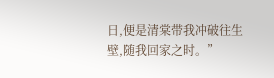日,便是清棠带我冲破往生壁,随我回家之时。”